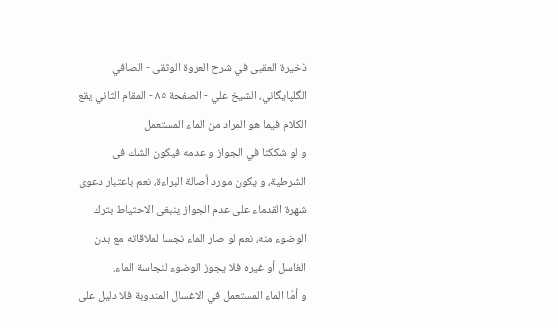ذخيرة العقبى في شرح العروة الوثقى - الصافي الگلپايگاني، الشيخ علي - الصفحة ٨٥ - المقام الثاني يقع الكلام فيما هو المراد من الماء المستعمل
و لو شككنا في الجواز و عدمه فيكون الشك فى الشرطية، و يكون مورد أصالة البراءة، نعم باعتبار دعوى شهرة القدماء على عدم الجواز ينبغى الاحتياط بترك الوضوء منه، نعم لو صار الماء نجسا لملاقاته مع بدن الغاسل أو غيره فلا يجوز الوضوء لنجاسة الماء.
و أمّا الماء المستعمل في الاغسال المندوبة فلا دليل على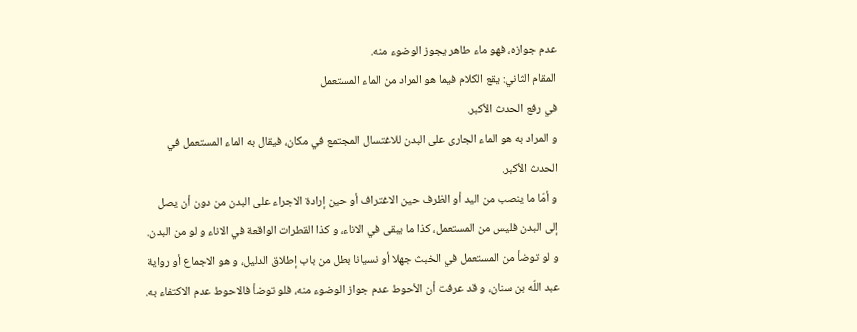عدم جوازه، فهو ماء طاهر يجوز الوضوء منه.
المقام الثاني: يقع الكلام فيما هو المراد من الماء المستعمل
في رفع الحدث الأكبر.
و المراد به هو الماء الجارى على البدن للاغتسال المجتمع في مكان، فيقال به الماء المستعمل في الحدث الأكبر.
و أمّا ما ينصب من اليد أو الظرف حين الاغتراف أو حين إرادة الاجراء على البدن من دون أن يصل إلى البدن فليس من المستعمل، كذا ما يبقى في الاناء، و كذا القطرات الواقعة في الاناء و لو من البدن.
و لو توضأ من المستعمل في الخبث جهلا أو نسيانا بطل من باب إطلاق الدليل، و هو الاجماع أو رواية عبد اللّه بن سنان، و قد عرفت أن الأحوط عدم جواز الوضوء منه، فلو توضأ فالاحوط عدم الاكتفاء به.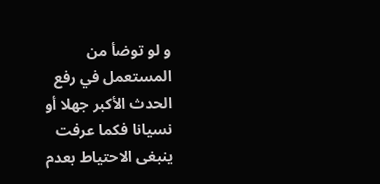و لو توضأ من المستعمل في رفع الحدث الأكبر جهلا أو نسيانا فكما عرفت ينبغى الاحتياط بعدم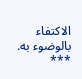الاكتفاء بالوضوء به.
***